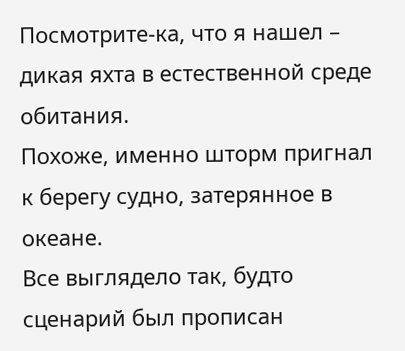Посмотрите-ка, что я нашел – дикая яхта в естественной среде обитания.
Похоже, именно шторм пригнал к берегу судно, затерянное в океане.
Все выглядело так, будто сценарий был прописан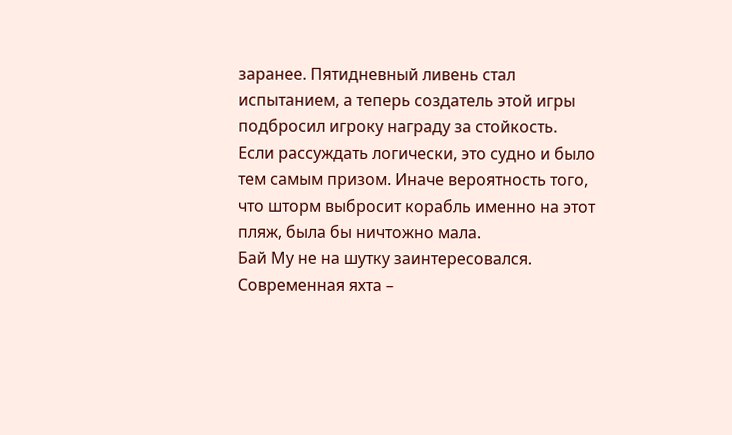заранее. Пятидневный ливень стал испытанием, а теперь создатель этой игры подбросил игроку награду за стойкость.
Если рассуждать логически, это судно и было тем самым призом. Иначе вероятность того, что шторм выбросит корабль именно на этот пляж, была бы ничтожно мала.
Бай Му не на шутку заинтересовался. Современная яхта –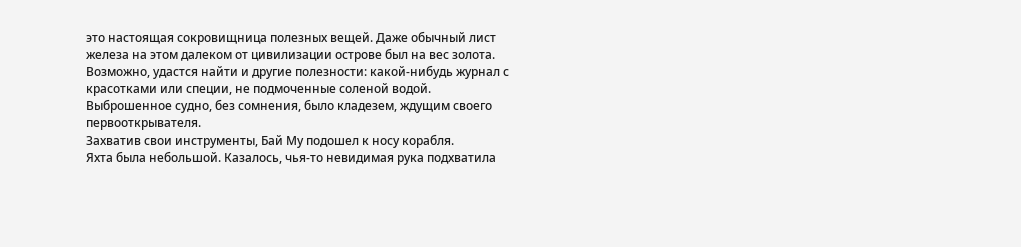это настоящая сокровищница полезных вещей. Даже обычный лист железа на этом далеком от цивилизации острове был на вес золота.
Возможно, удастся найти и другие полезности: какой-нибудь журнал с красотками или специи, не подмоченные соленой водой.
Выброшенное судно, без сомнения, было кладезем, ждущим своего первооткрывателя.
Захватив свои инструменты, Бай Му подошел к носу корабля.
Яхта была небольшой. Казалось, чья-то невидимая рука подхватила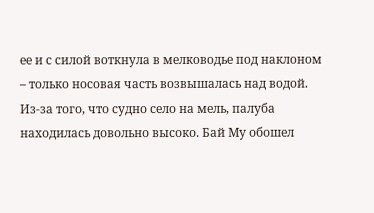ее и с силой воткнула в мелководье под наклоном – только носовая часть возвышалась над водой.
Из-за того, что судно село на мель, палуба находилась довольно высоко. Бай Му обошел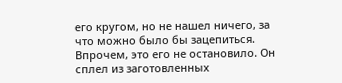его кругом, но не нашел ничего, за что можно было бы зацепиться.
Впрочем, это его не остановило. Он сплел из заготовленных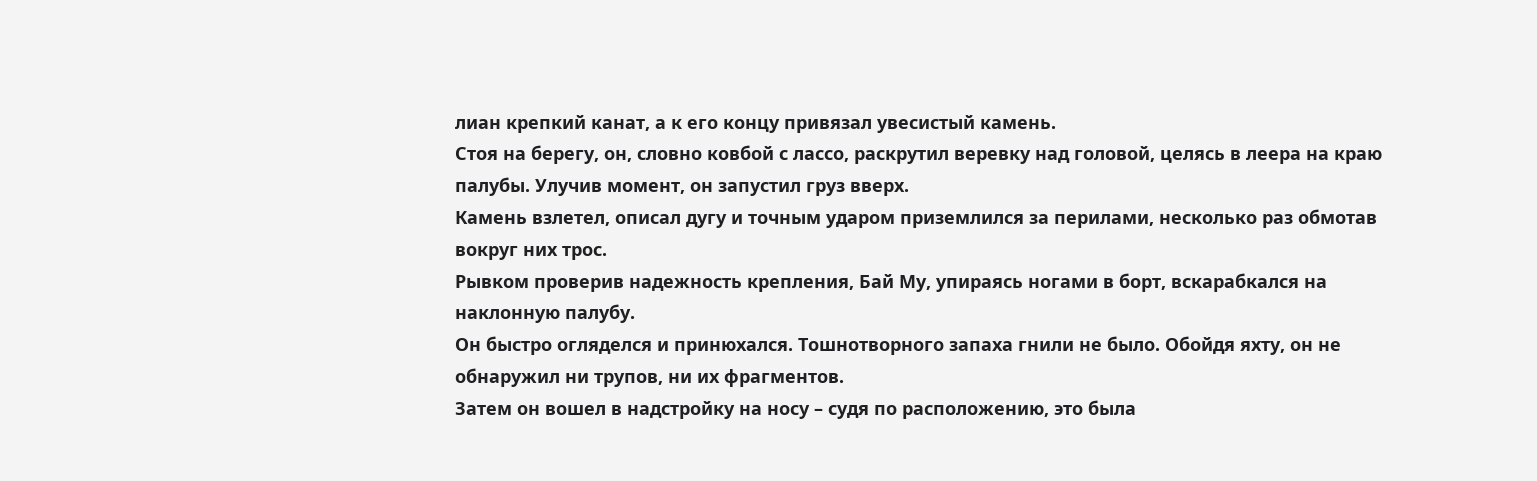лиан крепкий канат, а к его концу привязал увесистый камень.
Стоя на берегу, он, словно ковбой с лассо, раскрутил веревку над головой, целясь в леера на краю палубы. Улучив момент, он запустил груз вверх.
Камень взлетел, описал дугу и точным ударом приземлился за перилами, несколько раз обмотав вокруг них трос.
Рывком проверив надежность крепления, Бай Му, упираясь ногами в борт, вскарабкался на наклонную палубу.
Он быстро огляделся и принюхался. Тошнотворного запаха гнили не было. Обойдя яхту, он не обнаружил ни трупов, ни их фрагментов.
Затем он вошел в надстройку на носу – судя по расположению, это была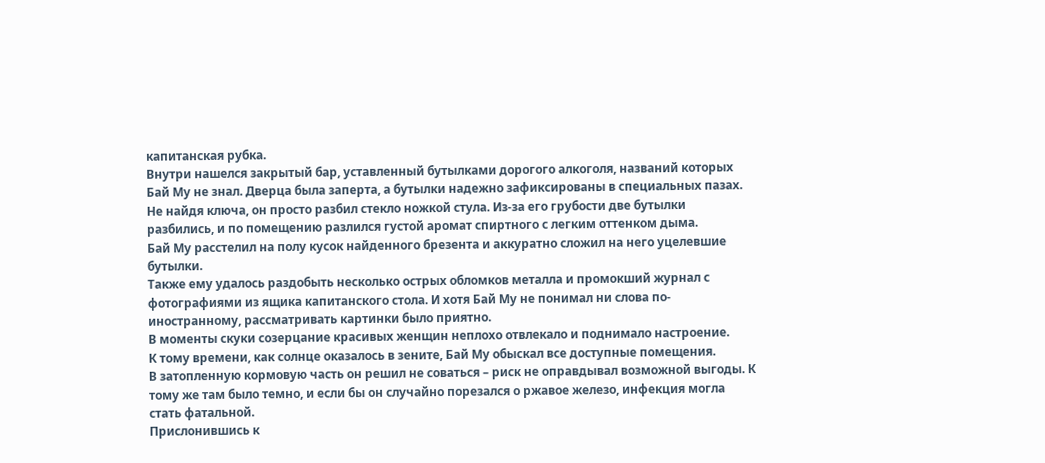капитанская рубка.
Внутри нашелся закрытый бар, уставленный бутылками дорогого алкоголя, названий которых Бай Му не знал. Дверца была заперта, а бутылки надежно зафиксированы в специальных пазах.
Не найдя ключа, он просто разбил стекло ножкой стула. Из-за его грубости две бутылки разбились, и по помещению разлился густой аромат спиртного с легким оттенком дыма.
Бай Му расстелил на полу кусок найденного брезента и аккуратно сложил на него уцелевшие бутылки.
Также ему удалось раздобыть несколько острых обломков металла и промокший журнал с фотографиями из ящика капитанского стола. И хотя Бай Му не понимал ни слова по-иностранному, рассматривать картинки было приятно.
В моменты скуки созерцание красивых женщин неплохо отвлекало и поднимало настроение.
К тому времени, как солнце оказалось в зените, Бай Му обыскал все доступные помещения.
В затопленную кормовую часть он решил не соваться – риск не оправдывал возможной выгоды. К тому же там было темно, и если бы он случайно порезался о ржавое железо, инфекция могла стать фатальной.
Прислонившись к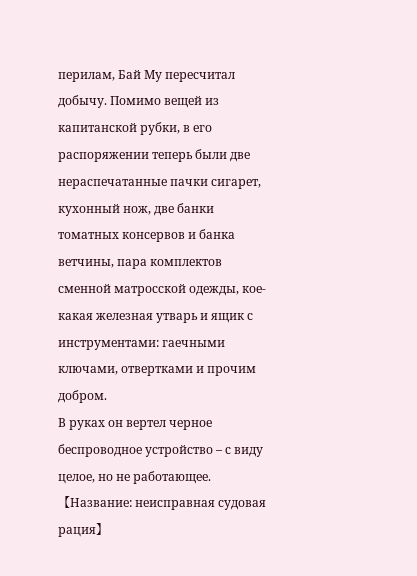перилам, Бай Му пересчитал добычу. Помимо вещей из капитанской рубки, в его распоряжении теперь были две нераспечатанные пачки сигарет, кухонный нож, две банки томатных консервов и банка ветчины, пара комплектов сменной матросской одежды, кое-какая железная утварь и ящик с инструментами: гаечными ключами, отвертками и прочим добром.
В руках он вертел черное беспроводное устройство – с виду целое, но не работающее.
【Название: неисправная судовая рация】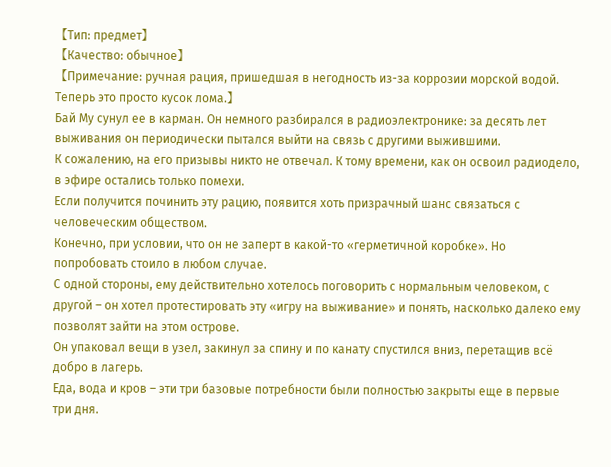【Тип: предмет】
【Качество: обычное】
【Примечание: ручная рация, пришедшая в негодность из-за коррозии морской водой. Теперь это просто кусок лома.】
Бай Му сунул ее в карман. Он немного разбирался в радиоэлектронике: за десять лет выживания он периодически пытался выйти на связь с другими выжившими.
К сожалению, на его призывы никто не отвечал. К тому времени, как он освоил радиодело, в эфире остались только помехи.
Если получится починить эту рацию, появится хоть призрачный шанс связаться с человеческим обществом.
Конечно, при условии, что он не заперт в какой-то «герметичной коробке». Но попробовать стоило в любом случае.
С одной стороны, ему действительно хотелось поговорить с нормальным человеком, с другой – он хотел протестировать эту «игру на выживание» и понять, насколько далеко ему позволят зайти на этом острове.
Он упаковал вещи в узел, закинул за спину и по канату спустился вниз, перетащив всё добро в лагерь.
Еда, вода и кров – эти три базовые потребности были полностью закрыты еще в первые три дня.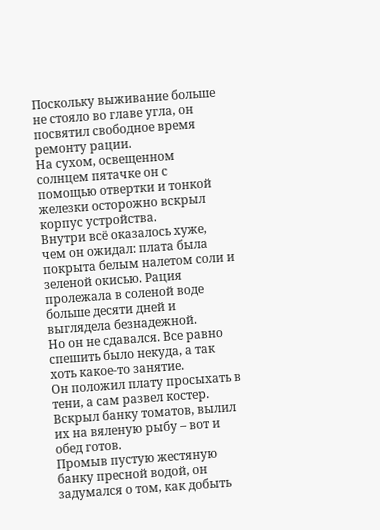Поскольку выживание больше не стояло во главе угла, он посвятил свободное время ремонту рации.
На сухом, освещенном солнцем пятачке он с помощью отвертки и тонкой железки осторожно вскрыл корпус устройства.
Внутри всё оказалось хуже, чем он ожидал: плата была покрыта белым налетом соли и зеленой окисью. Рация пролежала в соленой воде больше десяти дней и выглядела безнадежной.
Но он не сдавался. Все равно спешить было некуда, а так хоть какое-то занятие.
Он положил плату просыхать в тени, а сам развел костер.
Вскрыл банку томатов, вылил их на вяленую рыбу – вот и обед готов.
Промыв пустую жестяную банку пресной водой, он задумался о том, как добыть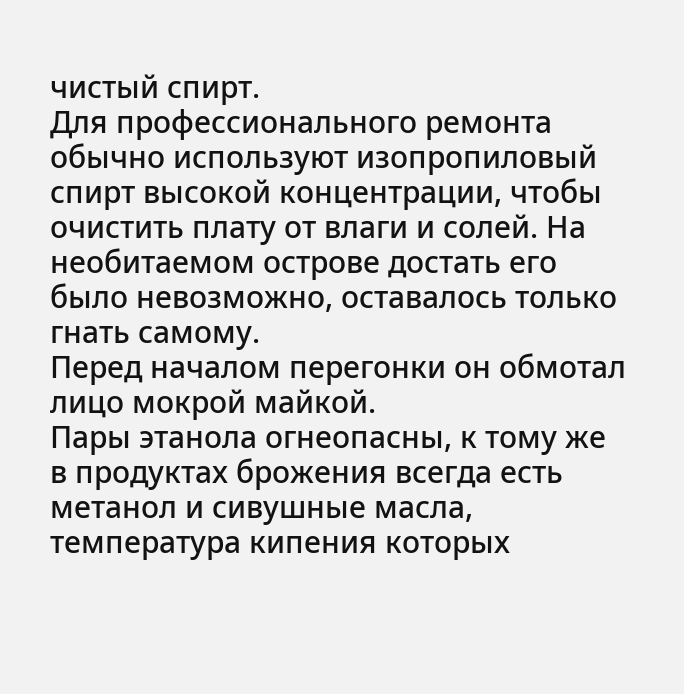чистый спирт.
Для профессионального ремонта обычно используют изопропиловый спирт высокой концентрации, чтобы очистить плату от влаги и солей. На необитаемом острове достать его было невозможно, оставалось только гнать самому.
Перед началом перегонки он обмотал лицо мокрой майкой.
Пары этанола огнеопасны, к тому же в продуктах брожения всегда есть метанол и сивушные масла, температура кипения которых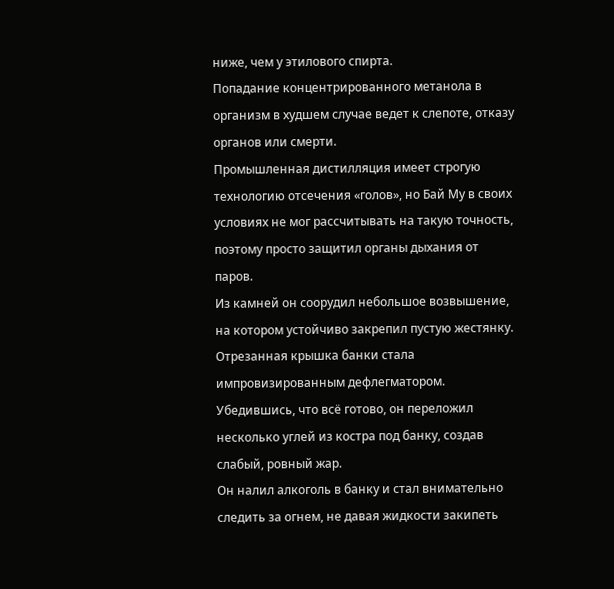ниже, чем у этилового спирта.
Попадание концентрированного метанола в организм в худшем случае ведет к слепоте, отказу органов или смерти.
Промышленная дистилляция имеет строгую технологию отсечения «голов», но Бай Му в своих условиях не мог рассчитывать на такую точность, поэтому просто защитил органы дыхания от паров.
Из камней он соорудил небольшое возвышение, на котором устойчиво закрепил пустую жестянку.
Отрезанная крышка банки стала импровизированным дефлегматором.
Убедившись, что всё готово, он переложил несколько углей из костра под банку, создав слабый, ровный жар.
Он налил алкоголь в банку и стал внимательно следить за огнем, не давая жидкости закипеть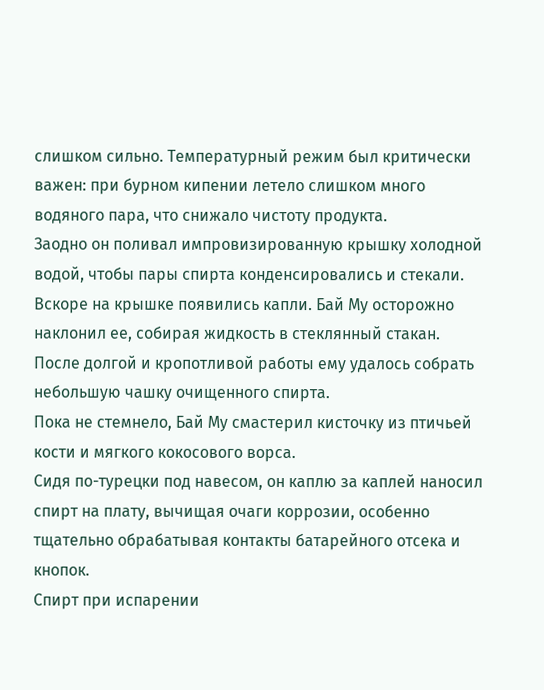слишком сильно. Температурный режим был критически важен: при бурном кипении летело слишком много водяного пара, что снижало чистоту продукта.
Заодно он поливал импровизированную крышку холодной водой, чтобы пары спирта конденсировались и стекали.
Вскоре на крышке появились капли. Бай Му осторожно наклонил ее, собирая жидкость в стеклянный стакан.
После долгой и кропотливой работы ему удалось собрать небольшую чашку очищенного спирта.
Пока не стемнело, Бай Му смастерил кисточку из птичьей кости и мягкого кокосового ворса.
Сидя по-турецки под навесом, он каплю за каплей наносил спирт на плату, вычищая очаги коррозии, особенно тщательно обрабатывая контакты батарейного отсека и кнопок.
Спирт при испарении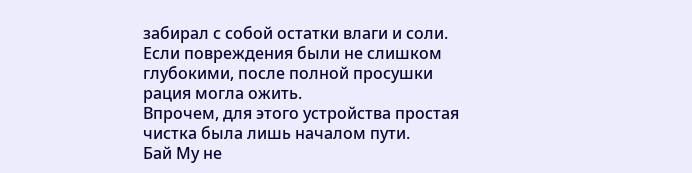забирал с собой остатки влаги и соли. Если повреждения были не слишком глубокими, после полной просушки рация могла ожить.
Впрочем, для этого устройства простая чистка была лишь началом пути.
Бай Му не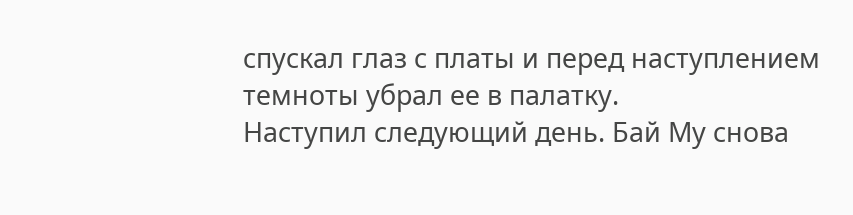спускал глаз с платы и перед наступлением темноты убрал ее в палатку.
Наступил следующий день. Бай Му снова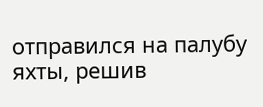отправился на палубу яхты, решив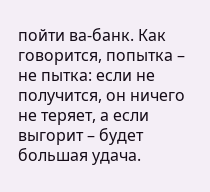пойти ва-банк. Как говорится, попытка – не пытка: если не получится, он ничего не теряет, а если выгорит – будет большая удача.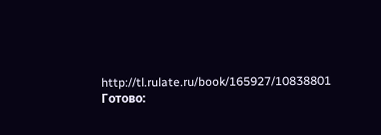http://tl.rulate.ru/book/165927/10838801
Готово: